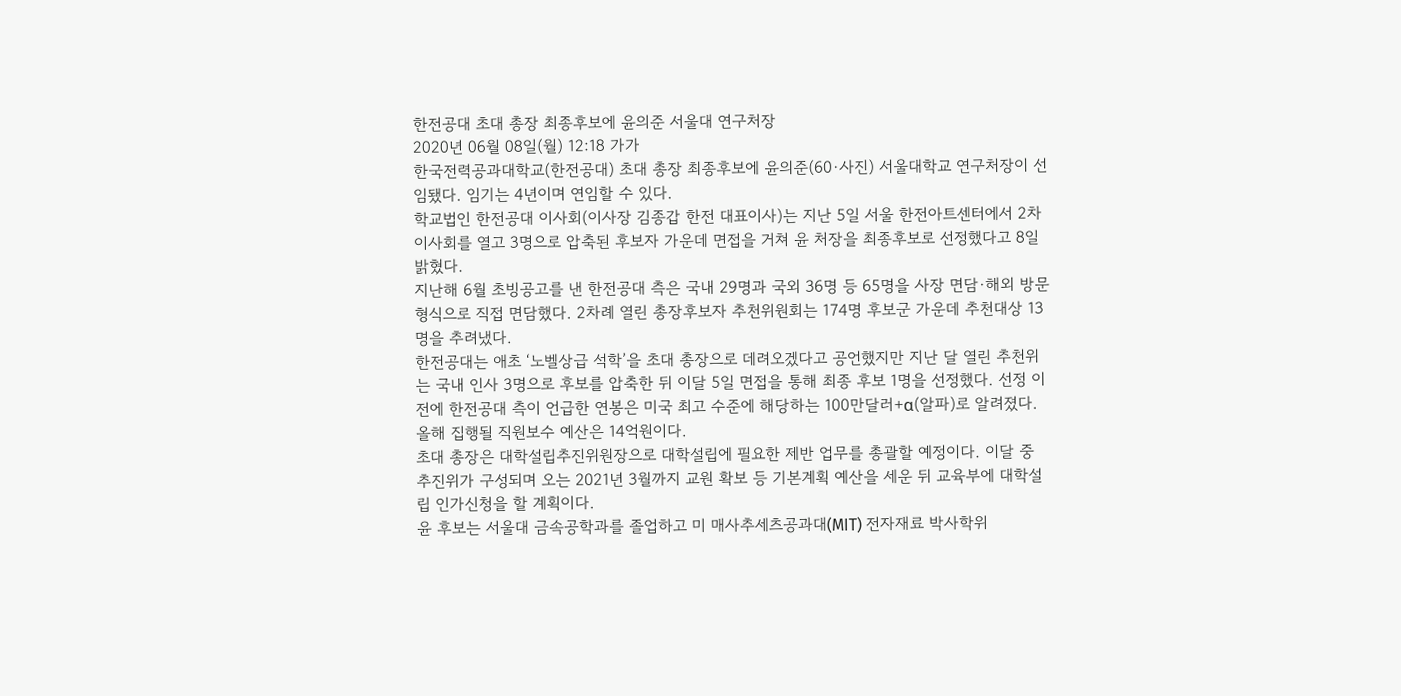한전공대 초대 총장 최종후보에 윤의준 서울대 연구처장
2020년 06월 08일(월) 12:18 가가
한국전력공과대학교(한전공대) 초대 총장 최종후보에 윤의준(60·사진) 서울대학교 연구처장이 선임됐다. 임기는 4년이며 연임할 수 있다.
학교법인 한전공대 이사회(이사장 김종갑 한전 대표이사)는 지난 5일 서울 한전아트센터에서 2차 이사회를 열고 3명으로 압축된 후보자 가운데 면접을 거쳐 윤 처장을 최종후보로 선정했다고 8일 밝혔다.
지난해 6월 초빙공고를 낸 한전공대 측은 국내 29명과 국외 36명 등 65명을 사장 면담·해외 방문 형식으로 직접 면담했다. 2차례 열린 총장후보자 추천위원회는 174명 후보군 가운데 추천대상 13명을 추려냈다.
한전공대는 애초 ‘노벨상급 석학’을 초대 총장으로 데려오겠다고 공언했지만 지난 달 열린 추천위는 국내 인사 3명으로 후보를 압축한 뒤 이달 5일 면접을 통해 최종 후보 1명을 선정했다. 선정 이전에 한전공대 측이 언급한 연봉은 미국 최고 수준에 해당하는 100만달러+α(알파)로 알려졌다. 올해 집행될 직원보수 예산은 14억원이다.
초대 총장은 대학설립추진위원장으로 대학설립에 필요한 제반 업무를 총괄할 예정이다. 이달 중 추진위가 구성되며 오는 2021년 3월까지 교원 확보 등 기본계획 예산을 세운 뒤 교육부에 대학설립 인가신청을 할 계획이다.
윤 후보는 서울대 금속공학과를 졸업하고 미 매사추세츠공과대(MIT) 전자재료 박사학위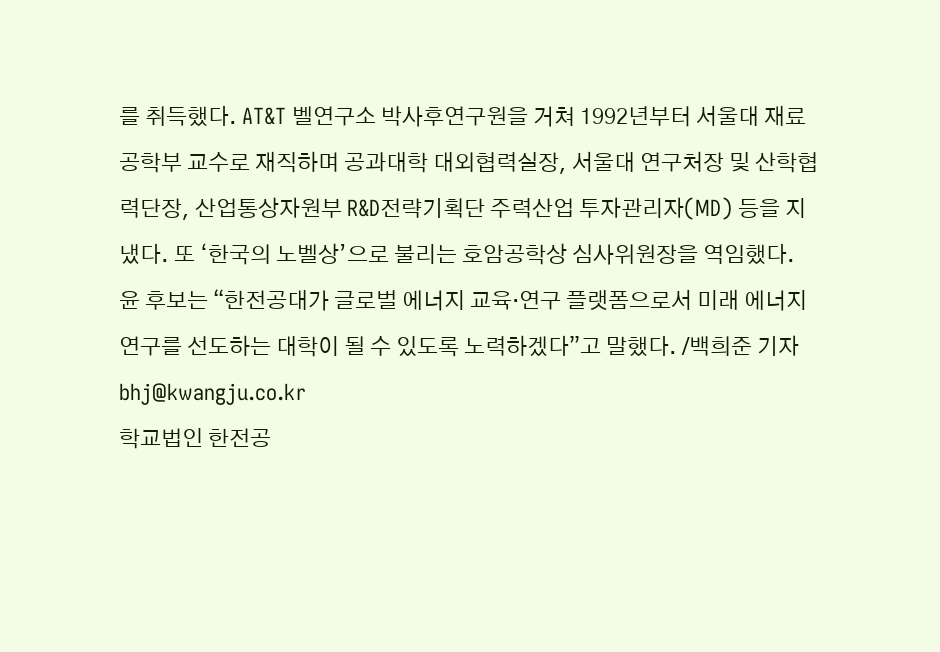를 취득했다. AT&T 벨연구소 박사후연구원을 거쳐 1992년부터 서울대 재료공학부 교수로 재직하며 공과대학 대외협력실장, 서울대 연구처장 및 산학협력단장, 산업통상자원부 R&D전략기획단 주력산업 투자관리자(MD) 등을 지냈다. 또 ‘한국의 노벨상’으로 불리는 호암공학상 심사위원장을 역임했다.
윤 후보는 “한전공대가 글로벌 에너지 교육·연구 플랫폼으로서 미래 에너지 연구를 선도하는 대학이 될 수 있도록 노력하겠다”고 말했다. /백희준 기자 bhj@kwangju.co.kr
학교법인 한전공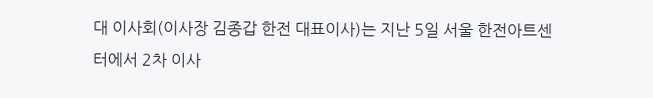대 이사회(이사장 김종갑 한전 대표이사)는 지난 5일 서울 한전아트센터에서 2차 이사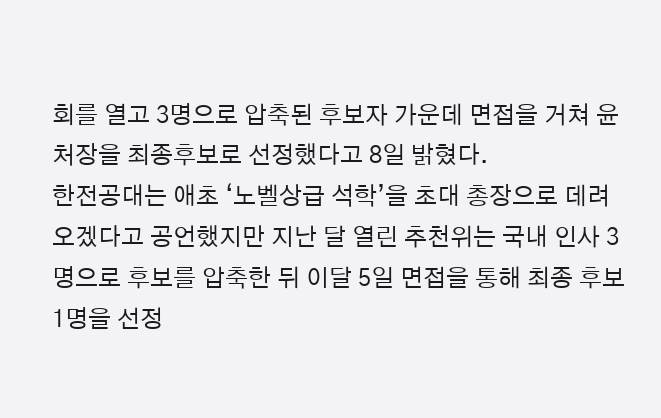회를 열고 3명으로 압축된 후보자 가운데 면접을 거쳐 윤 처장을 최종후보로 선정했다고 8일 밝혔다.
한전공대는 애초 ‘노벨상급 석학’을 초대 총장으로 데려오겠다고 공언했지만 지난 달 열린 추천위는 국내 인사 3명으로 후보를 압축한 뒤 이달 5일 면접을 통해 최종 후보 1명을 선정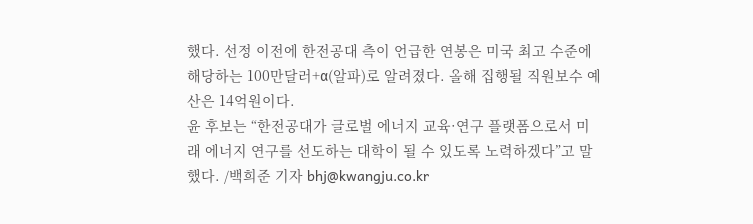했다. 선정 이전에 한전공대 측이 언급한 연봉은 미국 최고 수준에 해당하는 100만달러+α(알파)로 알려졌다. 올해 집행될 직원보수 예산은 14억원이다.
윤 후보는 “한전공대가 글로벌 에너지 교육·연구 플랫폼으로서 미래 에너지 연구를 선도하는 대학이 될 수 있도록 노력하겠다”고 말했다. /백희준 기자 bhj@kwangju.co.kr